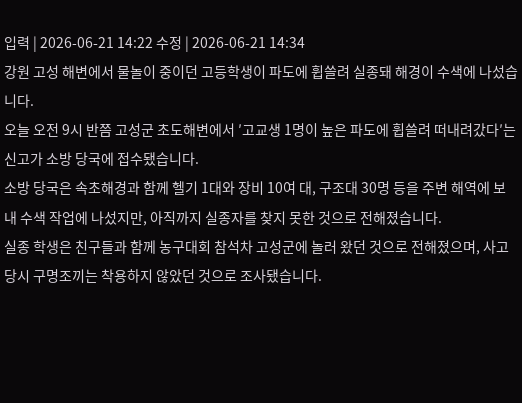입력 | 2026-06-21 14:22 수정 | 2026-06-21 14:34
강원 고성 해변에서 물놀이 중이던 고등학생이 파도에 휩쓸려 실종돼 해경이 수색에 나섰습니다.
오늘 오전 9시 반쯤 고성군 초도해변에서 ′고교생 1명이 높은 파도에 휩쓸려 떠내려갔다′는 신고가 소방 당국에 접수됐습니다.
소방 당국은 속초해경과 함께 헬기 1대와 장비 10여 대, 구조대 30명 등을 주변 해역에 보내 수색 작업에 나섰지만, 아직까지 실종자를 찾지 못한 것으로 전해졌습니다.
실종 학생은 친구들과 함께 농구대회 참석차 고성군에 놀러 왔던 것으로 전해졌으며, 사고 당시 구명조끼는 착용하지 않았던 것으로 조사됐습니다.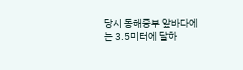당시 동해중부 앞바다에는 3.5미터에 달하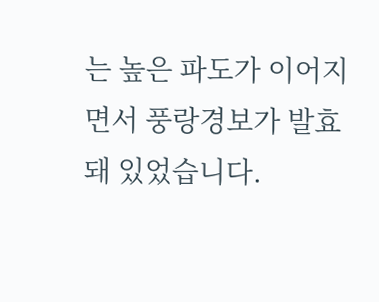는 높은 파도가 이어지면서 풍랑경보가 발효돼 있었습니다.